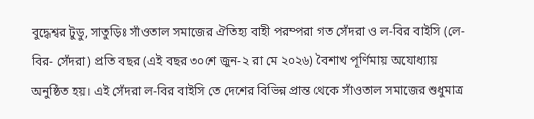বুদ্ধেশ্বর টুডু, সাতুড়িঃ সাঁওতাল সমাজের ঐতিহ্য বাহী পরম্পরা গত সেঁদরা ও ল-বির বাইসি (লে-বির- সেঁদরা) প্রতি বছর (এই বছর ৩০শে জুন-২ রা মে ২০২৬) বৈশাখ পূর্ণিমায় অযোধ্যায় অনুষ্ঠিত হয়। এই সেঁদরা ল-বির বাইসি তে দেশের বিভিন্ন প্রান্ত থেকে সাঁওতাল সমাজের শুধুমাত্র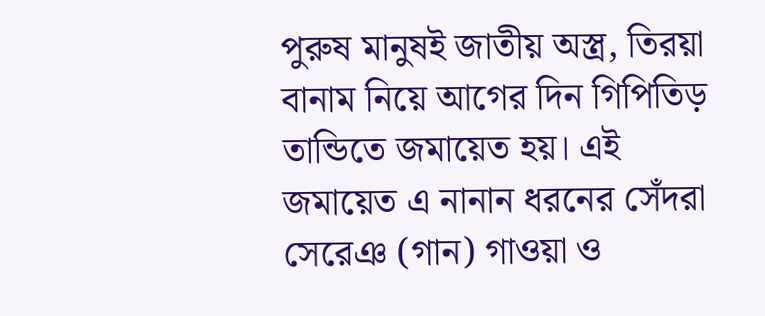পুরুষ মানুষই জাতীয় অস্ত্র, তিরয়া বানাম নিয়ে আগের দিন গিপিতিড় তান্ডিতে জমায়েত হয়। এই জমায়েত এ নানান ধরনের সেঁদরা সেরেঞ (গান) গাওয়া ও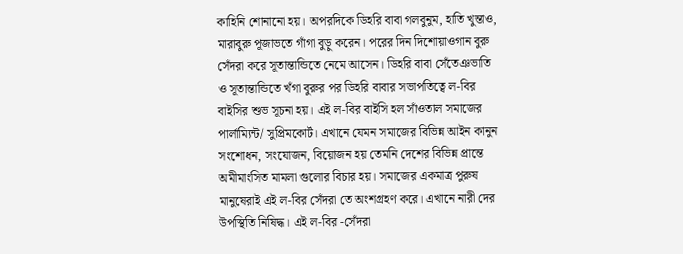কাহিনি শোনানো হয়। অপরদিকে ডিহরি বাবা গলবুনুম, হাতি খুন্তাও, মারাবুরু পূজাভতে গাঁগা বুড়ু করেন। পরের দিন দিশোয়াওগান বুরু সেঁদরা করে সূতান্তান্ডিতে নেমে আসেন। ডিহরি বাবা সেঁতেঞভাতি ও সূতান্তান্ডিতে খঁগা বুরুর পর ডিহরি বাবার সভাপতিত্বে ল-বির বাইসির শুভ সূচনা হয়। এই ল-বির বাইসি হল সাঁওতাল সমাজের পার্লাম্যিন্ট/ সুপ্রিমকোর্ট। এখানে যেমন সমাজের বিভিন্ন আইন কানুন সংশোধন, সংযোজন, বিয়োজন হয় তেমনি দেশের বিভিন্ন প্রান্তে অমীমাংসিত মামলা গুলোর বিচার হয়। সমাজের একমাত্র পুরুষ মানুষেরাই এই ল-বির সেঁদরা তে অংশগ্রহণ করে। এখানে নারী দের উপস্থিতি নিষিদ্ধ। এই ল-বির -সেঁদরা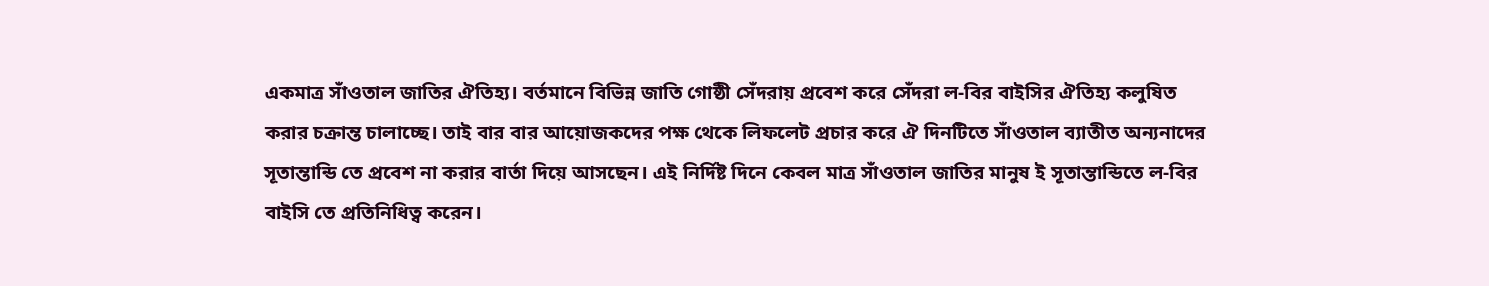একমাত্র সাঁওতাল জাতির ঐতিহ্য। বর্তমানে বিভিন্ন জাতি গোষ্ঠী সেঁদরায় প্রবেশ করে সেঁদরা ল-বির বাইসির ঐতিহ্য কলুষিত করার চক্রান্ত চালাচ্ছে। তাই বার বার আয়োজকদের পক্ষ থেকে লিফলেট প্রচার করে ঐ দিনটিতে সাঁওতাল ব্যাতীত অন্যনাদের সূতান্তান্ডি তে প্রবেশ না করার বার্তা দিয়ে আসছেন। এই নির্দিষ্ট দিনে কেবল মাত্র সাঁওতাল জাতির মানুষ ই সূতান্তান্ডিতে ল-বির বাইসি তে প্রতিনিধিত্ব করেন।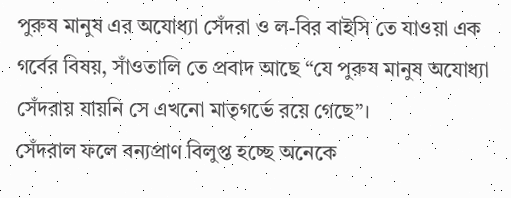পুরুষ মানুষ এর অযোধ্যা সেঁদরা ও ল-বির বাইসি তে যাওয়া এক গর্বের বিষয়, সাঁওতালি তে প্রবাদ আছে “যে পুরুষ মানুষ অযোধ্যা সেঁদরায় যায়নি সে এখনো মাতৃগর্ভে রয়ে গেছে”।
সেঁদরাল ফলে বন্যপ্রাণ বিলুপ্ত হচ্ছে অনেকে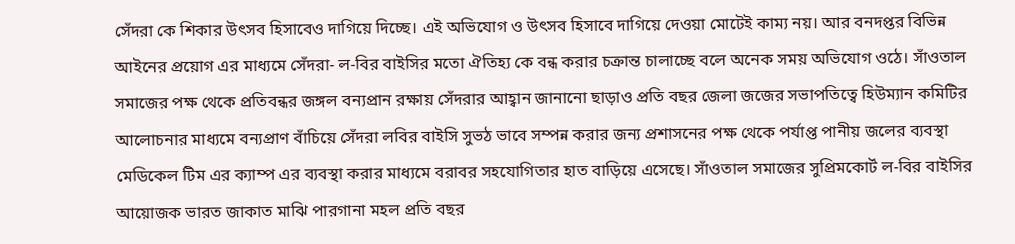সেঁদরা কে শিকার উৎসব হিসাবেও দাগিয়ে দিচ্ছে। এই অভিযোগ ও উৎসব হিসাবে দাগিয়ে দেওয়া মোটেই কাম্য নয়। আর বনদপ্তর বিভিন্ন আইনের প্রয়োগ এর মাধ্যমে সেঁদরা- ল-বির বাইসির মতো ঐতিহ্য কে বন্ধ করার চক্রান্ত চালাচ্ছে বলে অনেক সময় অভিযোগ ওঠে। সাঁওতাল সমাজের পক্ষ থেকে প্রতিবন্ধর জঙ্গল বন্যপ্রান রক্ষায় সেঁদরার আহ্বান জানানো ছাড়াও প্রতি বছর জেলা জজের সভাপতিত্বে হিউম্যান কমিটির আলোচনার মাধ্যমে বন্যপ্রাণ বাঁচিয়ে সেঁদরা লবির বাইসি সুভঠ ভাবে সম্পন্ন করার জন্য প্রশাসনের পক্ষ থেকে পর্যাপ্ত পানীয় জলের ব্যবস্থা মেডিকেল টিম এর ক্যাম্প এর ব্যবস্থা করার মাধ্যমে বরাবর সহযোগিতার হাত বাড়িয়ে এসেছে। সাঁওতাল সমাজের সুপ্রিমকোর্ট ল-বির বাইসির আয়োজক ভারত জাকাত মাঝি পারগানা মহল প্রতি বছর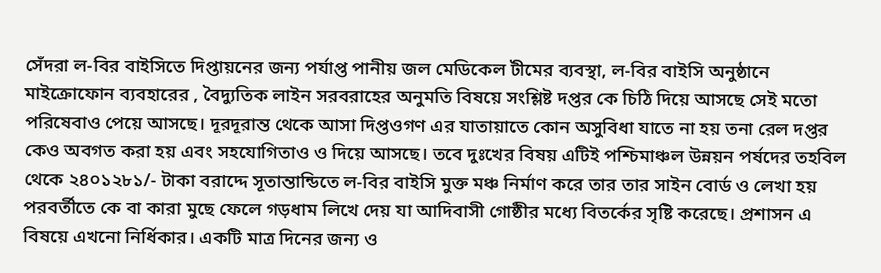সেঁদরা ল-বির বাইসিতে দিপ্তায়নের জন্য পর্যাপ্ত পানীয় জল মেডিকেল টীমের ব্যবস্থা, ল-বির বাইসি অনুষ্ঠানে মাইক্রোফোন ব্যবহারের , বৈদ্যুতিক লাইন সরবরাহের অনুমতি বিষয়ে সংশ্লিষ্ট দপ্তর কে চিঠি দিয়ে আসছে সেই মতো পরিষেবাও পেয়ে আসছে। দূরদূরান্ত থেকে আসা দিপ্তওগণ এর যাতায়াতে কোন অসুবিধা যাতে না হয় তনা রেল দপ্তর কেও অবগত করা হয় এবং সহযোগিতাও ও দিয়ে আসছে। তবে দুঃখের বিষয় এটিই পশ্চিমাঞ্চল উন্নয়ন পর্ষদের তহবিল থেকে ২৪০১২৮১/- টাকা বরাদ্দে সূতান্তান্ডিতে ল-বির বাইসি মুক্ত মঞ্চ নির্মাণ করে তার তার সাইন বোর্ড ও লেখা হয় পরবর্তীতে কে বা কারা মুছে ফেলে গড়ধাম লিখে দেয় যা আদিবাসী গোষ্ঠীর মধ্যে বিতর্কের সৃষ্টি করেছে। প্রশাসন এ বিষয়ে এখনো নির্ধিকার। একটি মাত্র দিনের জন্য ও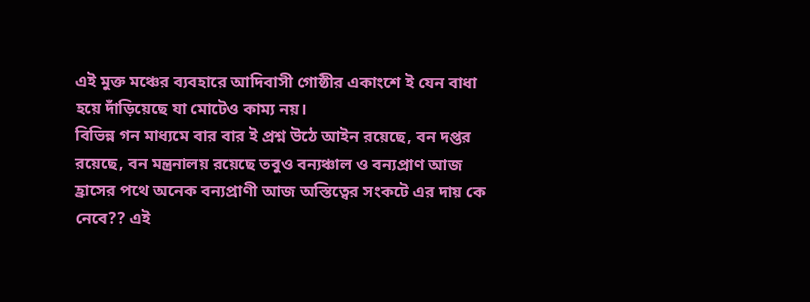এই মুক্ত মঞ্চের ব্যবহারে আদিবাসী গোষ্ঠীর একাংশে ই যেন বাধা হয়ে দাঁড়িয়েছে যা মোটেও কাম্য নয়।
বিভিন্ন গন মাধ্যমে বার বার ই প্রশ্ন উঠে আইন রয়েছে, বন দপ্তর রয়েছে, বন মন্ত্রনালয় রয়েছে তবুও বন্যঞ্চাল ও বন্যপ্রাণ আজ হ্রাসের পথে অনেক বন্যপ্রাণী আজ অস্তিত্বের সংকটে এর দায় কে নেবে?? এই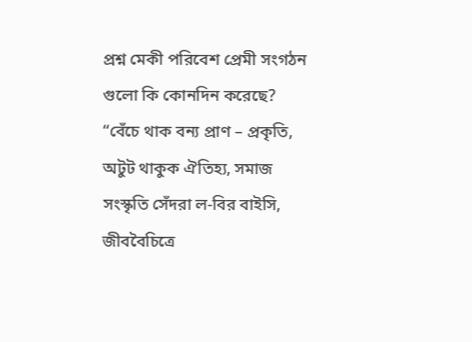প্রশ্ন মেকী পরিবেশ প্রেমী সংগঠন গুলো কি কোনদিন করেছে?
“বেঁচে থাক বন্য প্রাণ – প্রকৃতি, অটুট থাকুক ঐতিহ্য, সমাজ সংস্কৃতি সেঁদরা ল-বির বাইসি, জীববৈচিত্রে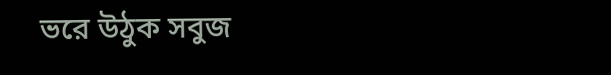ভরে উঠুক সবুজ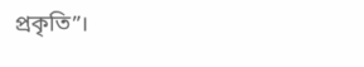প্রকৃতি”।